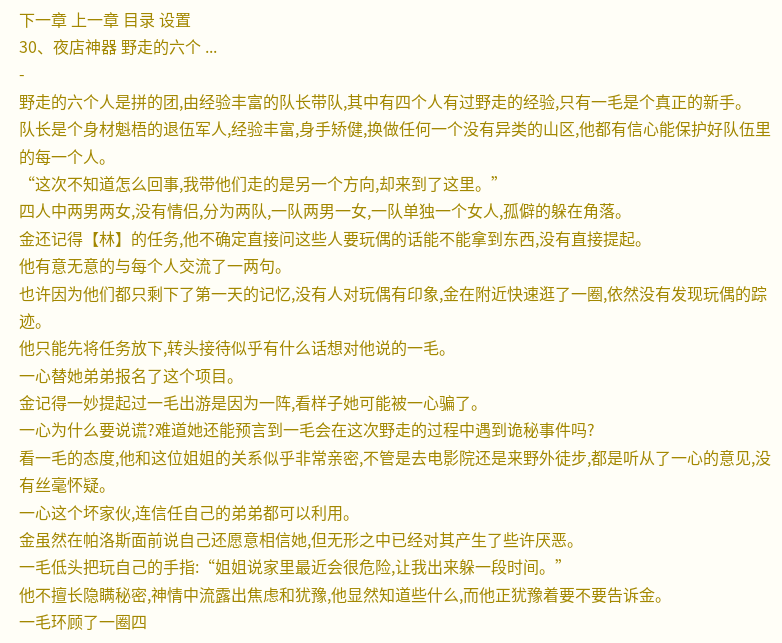下一章 上一章 目录 设置
30、夜店神器 野走的六个 ...
-
野走的六个人是拼的团,由经验丰富的队长带队,其中有四个人有过野走的经验,只有一毛是个真正的新手。
队长是个身材魁梧的退伍军人,经验丰富,身手矫健,换做任何一个没有异类的山区,他都有信心能保护好队伍里的每一个人。
“这次不知道怎么回事,我带他们走的是另一个方向,却来到了这里。”
四人中两男两女,没有情侣,分为两队,一队两男一女,一队单独一个女人,孤僻的躲在角落。
金还记得【林】的任务,他不确定直接问这些人要玩偶的话能不能拿到东西,没有直接提起。
他有意无意的与每个人交流了一两句。
也许因为他们都只剩下了第一天的记忆,没有人对玩偶有印象,金在附近快速逛了一圈,依然没有发现玩偶的踪迹。
他只能先将任务放下,转头接待似乎有什么话想对他说的一毛。
一心替她弟弟报名了这个项目。
金记得一妙提起过一毛出游是因为一阵,看样子她可能被一心骗了。
一心为什么要说谎?难道她还能预言到一毛会在这次野走的过程中遇到诡秘事件吗?
看一毛的态度,他和这位姐姐的关系似乎非常亲密,不管是去电影院还是来野外徒步,都是听从了一心的意见,没有丝毫怀疑。
一心这个坏家伙,连信任自己的弟弟都可以利用。
金虽然在帕洛斯面前说自己还愿意相信她,但无形之中已经对其产生了些许厌恶。
一毛低头把玩自己的手指:“姐姐说家里最近会很危险,让我出来躲一段时间。”
他不擅长隐瞒秘密,神情中流露出焦虑和犹豫,他显然知道些什么,而他正犹豫着要不要告诉金。
一毛环顾了一圈四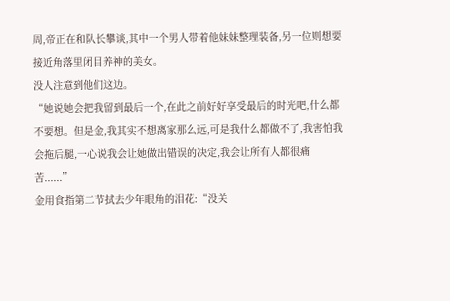周,帝正在和队长攀谈,其中一个男人带着他妹妹整理装备,另一位则想要接近角落里闭目养神的美女。
没人注意到他们这边。
“她说她会把我留到最后一个,在此之前好好享受最后的时光吧,什么都不要想。但是金,我其实不想离家那么远,可是我什么都做不了,我害怕我会拖后腿,一心说我会让她做出错误的决定,我会让所有人都很痛苦......”
金用食指第二节拭去少年眼角的泪花:“没关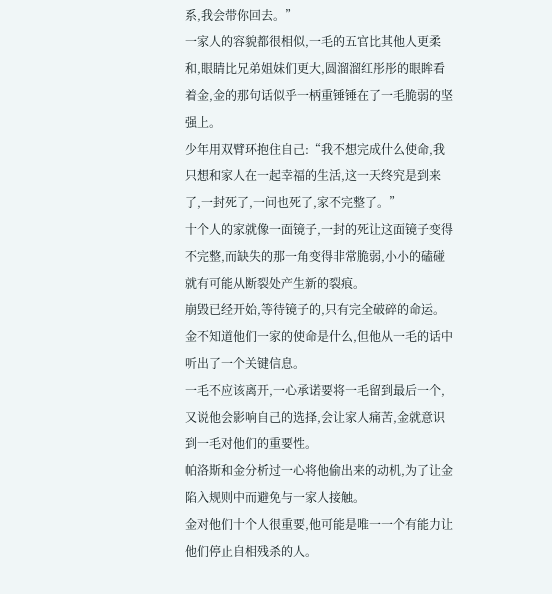系,我会带你回去。”
一家人的容貌都很相似,一毛的五官比其他人更柔和,眼睛比兄弟姐妹们更大,圆溜溜红彤彤的眼眸看着金,金的那句话似乎一柄重锤锤在了一毛脆弱的坚强上。
少年用双臂环抱住自己:“我不想完成什么使命,我只想和家人在一起幸福的生活,这一天终究是到来了,一封死了,一问也死了,家不完整了。”
十个人的家就像一面镜子,一封的死让这面镜子变得不完整,而缺失的那一角变得非常脆弱,小小的磕碰就有可能从断裂处产生新的裂痕。
崩毁已经开始,等待镜子的,只有完全破碎的命运。
金不知道他们一家的使命是什么,但他从一毛的话中听出了一个关键信息。
一毛不应该离开,一心承诺要将一毛留到最后一个,又说他会影响自己的选择,会让家人痛苦,金就意识到一毛对他们的重要性。
帕洛斯和金分析过一心将他偷出来的动机,为了让金陷入规则中而避免与一家人接触。
金对他们十个人很重要,他可能是唯一一个有能力让他们停止自相残杀的人。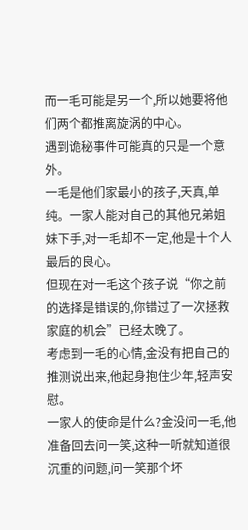而一毛可能是另一个,所以她要将他们两个都推离旋涡的中心。
遇到诡秘事件可能真的只是一个意外。
一毛是他们家最小的孩子,天真,单纯。一家人能对自己的其他兄弟姐妹下手,对一毛却不一定,他是十个人最后的良心。
但现在对一毛这个孩子说“你之前的选择是错误的,你错过了一次拯救家庭的机会”已经太晚了。
考虑到一毛的心情,金没有把自己的推测说出来,他起身抱住少年,轻声安慰。
一家人的使命是什么?金没问一毛,他准备回去问一笑,这种一听就知道很沉重的问题,问一笑那个坏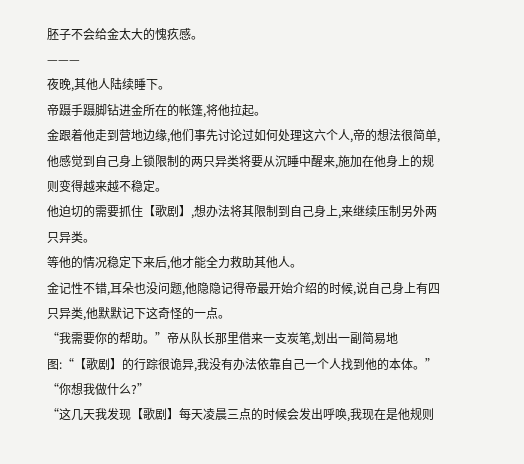胚子不会给金太大的愧疚感。
———
夜晚,其他人陆续睡下。
帝蹑手蹑脚钻进金所在的帐篷,将他拉起。
金跟着他走到营地边缘,他们事先讨论过如何处理这六个人,帝的想法很简单,他感觉到自己身上锁限制的两只异类将要从沉睡中醒来,施加在他身上的规则变得越来越不稳定。
他迫切的需要抓住【歌剧】,想办法将其限制到自己身上,来继续压制另外两只异类。
等他的情况稳定下来后,他才能全力救助其他人。
金记性不错,耳朵也没问题,他隐隐记得帝最开始介绍的时候,说自己身上有四只异类,他默默记下这奇怪的一点。
“我需要你的帮助。”帝从队长那里借来一支炭笔,划出一副简易地图:“【歌剧】的行踪很诡异,我没有办法依靠自己一个人找到他的本体。”
“你想我做什么?”
“这几天我发现【歌剧】每天凌晨三点的时候会发出呼唤,我现在是他规则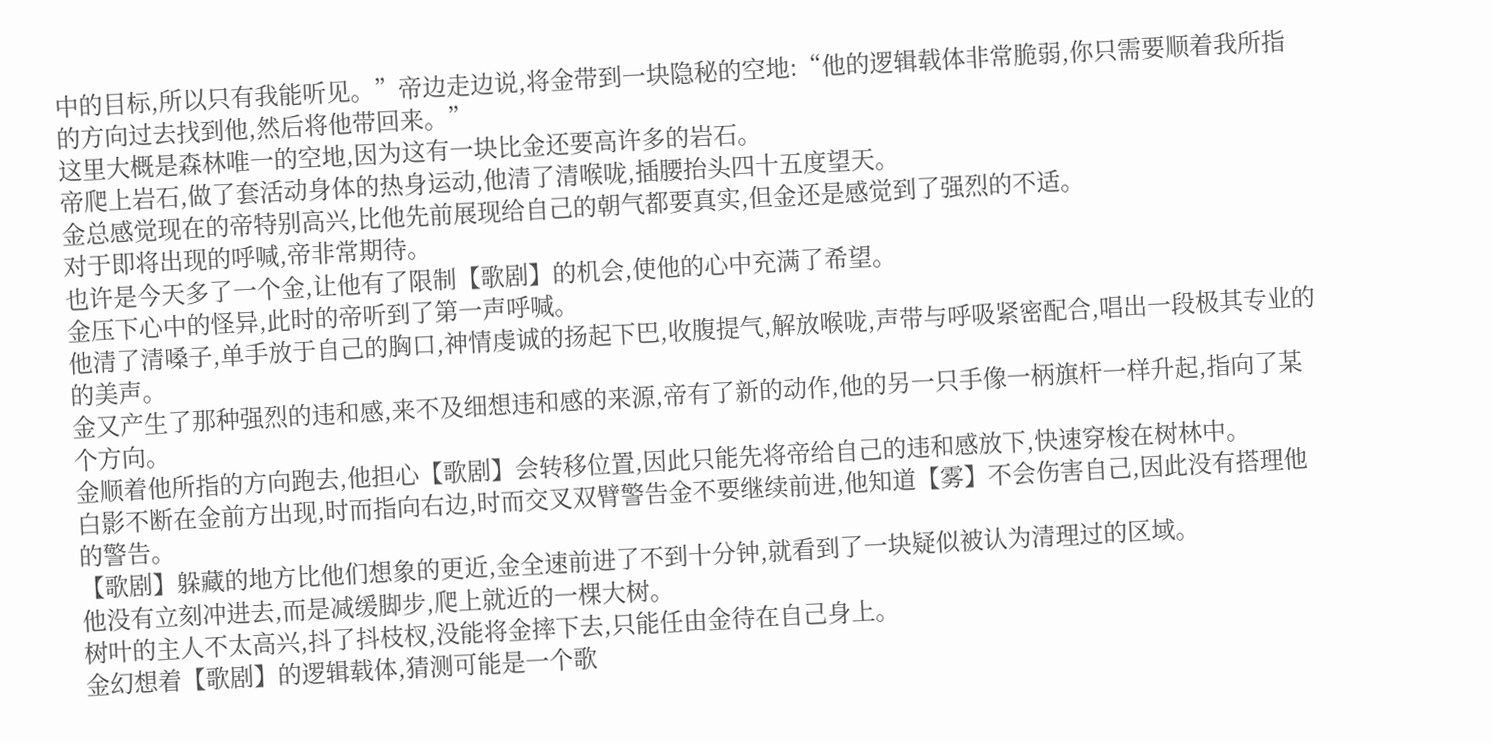中的目标,所以只有我能听见。”帝边走边说,将金带到一块隐秘的空地:“他的逻辑载体非常脆弱,你只需要顺着我所指的方向过去找到他,然后将他带回来。”
这里大概是森林唯一的空地,因为这有一块比金还要高许多的岩石。
帝爬上岩石,做了套活动身体的热身运动,他清了清喉咙,插腰抬头四十五度望天。
金总感觉现在的帝特别高兴,比他先前展现给自己的朝气都要真实,但金还是感觉到了强烈的不适。
对于即将出现的呼喊,帝非常期待。
也许是今天多了一个金,让他有了限制【歌剧】的机会,使他的心中充满了希望。
金压下心中的怪异,此时的帝听到了第一声呼喊。
他清了清嗓子,单手放于自己的胸口,神情虔诚的扬起下巴,收腹提气,解放喉咙,声带与呼吸紧密配合,唱出一段极其专业的的美声。
金又产生了那种强烈的违和感,来不及细想违和感的来源,帝有了新的动作,他的另一只手像一柄旗杆一样升起,指向了某个方向。
金顺着他所指的方向跑去,他担心【歌剧】会转移位置,因此只能先将帝给自己的违和感放下,快速穿梭在树林中。
白影不断在金前方出现,时而指向右边,时而交叉双臂警告金不要继续前进,他知道【雾】不会伤害自己,因此没有搭理他的警告。
【歌剧】躲藏的地方比他们想象的更近,金全速前进了不到十分钟,就看到了一块疑似被认为清理过的区域。
他没有立刻冲进去,而是减缓脚步,爬上就近的一棵大树。
树叶的主人不太高兴,抖了抖枝杈,没能将金摔下去,只能任由金待在自己身上。
金幻想着【歌剧】的逻辑载体,猜测可能是一个歌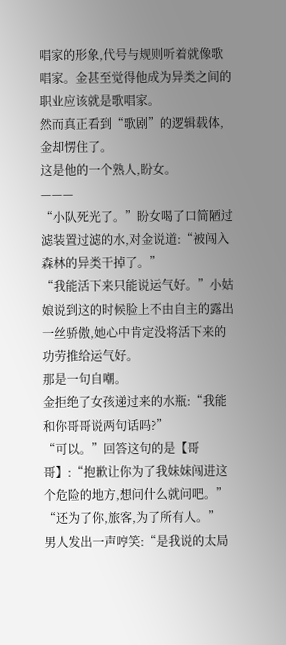唱家的形象,代号与规则听着就像歌唱家。金甚至觉得他成为异类之间的职业应该就是歌唱家。
然而真正看到“歌剧”的逻辑载体,金却愣住了。
这是他的一个熟人,盼女。
———
“小队死光了。”盼女喝了口简陋过滤装置过滤的水,对金说道:“被闯入森林的异类干掉了。”
“我能活下来只能说运气好。”小姑娘说到这的时候脸上不由自主的露出一丝骄傲,她心中肯定没将活下来的功劳推给运气好。
那是一句自嘲。
金拒绝了女孩递过来的水瓶:“我能和你哥哥说两句话吗?”
“可以。”回答这句的是【哥哥】:“抱歉让你为了我妹妹闯进这个危险的地方,想问什么就问吧。”
“还为了你,旅客,为了所有人。”
男人发出一声哼笑:“是我说的太局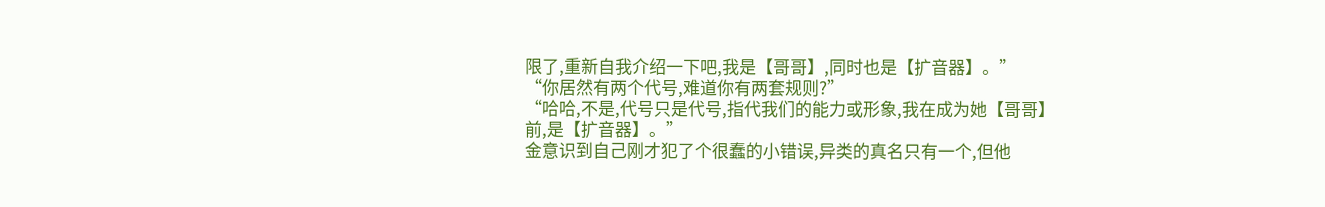限了,重新自我介绍一下吧,我是【哥哥】,同时也是【扩音器】。”
“你居然有两个代号,难道你有两套规则?”
“哈哈,不是,代号只是代号,指代我们的能力或形象,我在成为她【哥哥】前,是【扩音器】。”
金意识到自己刚才犯了个很蠢的小错误,异类的真名只有一个,但他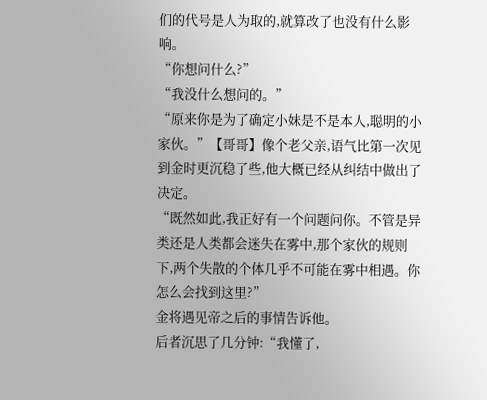们的代号是人为取的,就算改了也没有什么影响。
“你想问什么?”
“我没什么想问的。”
“原来你是为了确定小妹是不是本人,聪明的小家伙。”【哥哥】像个老父亲,语气比第一次见到金时更沉稳了些,他大概已经从纠结中做出了决定。
“既然如此,我正好有一个问题问你。不管是异类还是人类都会迷失在雾中,那个家伙的规则下,两个失散的个体几乎不可能在雾中相遇。你怎么会找到这里?”
金将遇见帝之后的事情告诉他。
后者沉思了几分钟:“我懂了,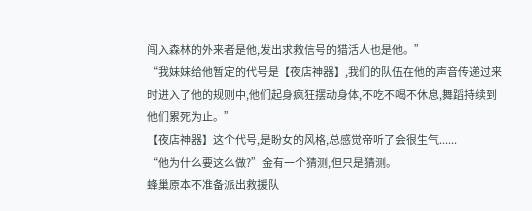闯入森林的外来者是他,发出求救信号的猎活人也是他。”
“我妹妹给他暂定的代号是【夜店神器】,我们的队伍在他的声音传递过来时进入了他的规则中,他们起身疯狂摆动身体,不吃不喝不休息,舞蹈持续到他们累死为止。”
【夜店神器】这个代号,是盼女的风格,总感觉帝听了会很生气......
“他为什么要这么做?”金有一个猜测,但只是猜测。
蜂巢原本不准备派出救援队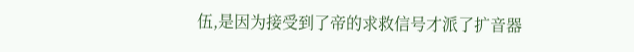伍,是因为接受到了帝的求救信号才派了扩音器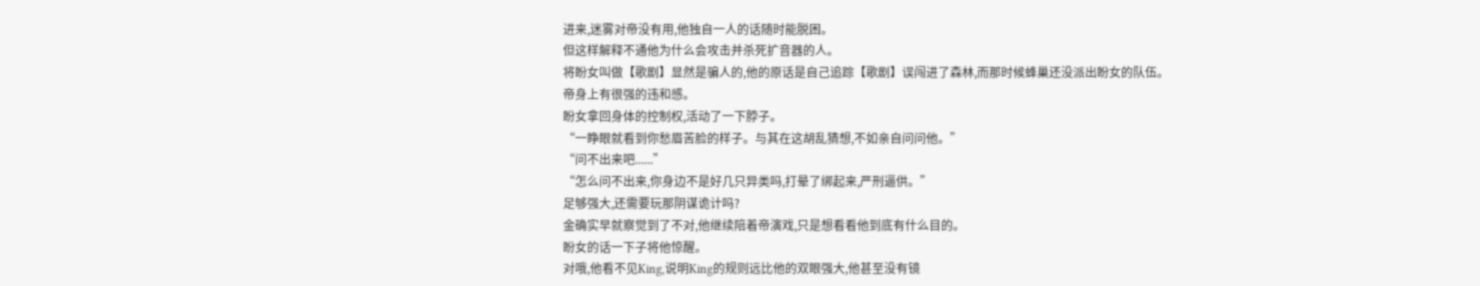进来,迷雾对帝没有用,他独自一人的话随时能脱困。
但这样解释不通他为什么会攻击并杀死扩音器的人。
将盼女叫做【歌剧】显然是骗人的,他的原话是自己追踪【歌剧】误闯进了森林,而那时候蜂巢还没派出盼女的队伍。
帝身上有很强的违和感。
盼女拿回身体的控制权,活动了一下脖子。
“一睁眼就看到你愁眉苦脸的样子。与其在这胡乱猜想,不如亲自问问他。”
“问不出来吧......”
“怎么问不出来,你身边不是好几只异类吗,打晕了绑起来,严刑逼供。”
足够强大,还需要玩那阴谋诡计吗?
金确实早就察觉到了不对,他继续陪着帝演戏,只是想看看他到底有什么目的。
盼女的话一下子将他惊醒。
对哦,他看不见King,说明King的规则远比他的双眼强大,他甚至没有镜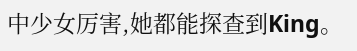中少女厉害,她都能探查到King。